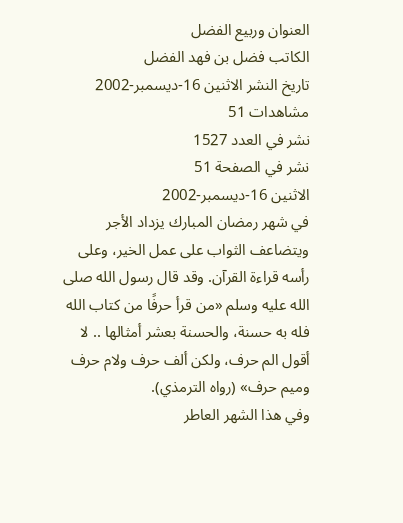العنوان وربيع الفضل
الكاتب فضل بن فهد الفضل
تاريخ النشر الاثنين 16-ديسمبر-2002
مشاهدات 51
نشر في العدد 1527
نشر في الصفحة 51
الاثنين 16-ديسمبر-2002
في شهر رمضان المبارك يزداد الأجر ويتضاعف الثواب على عمل الخير، وعلى رأسه قراءة القرآن. وقد قال رسول الله صلى الله عليه وسلم «من قرأ حرفًا من كتاب الله فله به حسنة، والحسنة بعشر أمثالها .. لا أقول الم حرف، ولكن ألف حرف ولام حرف وميم حرف» (رواه الترمذي).
وفي هذا الشهر العاطر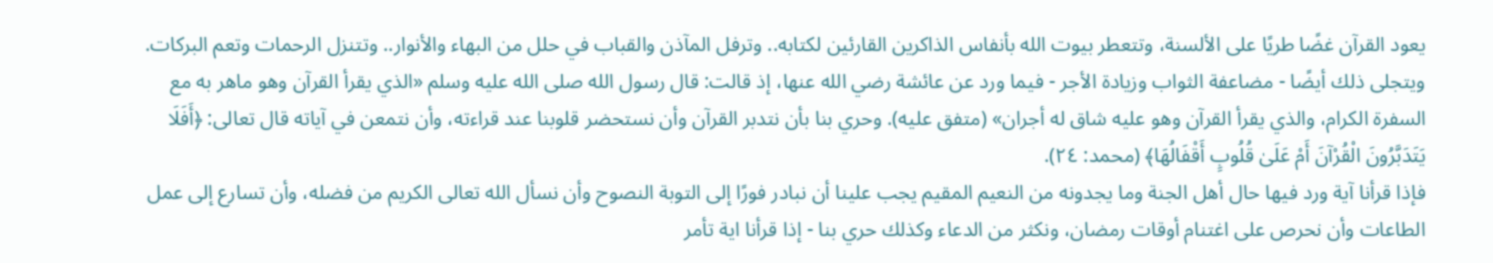يعود القرآن غضًا طريًا على الألسنة، وتتعطر بيوت الله بأنفاس الذاكرين القارئين لكتابه.. وترفل المآذن والقباب في حلل من البهاء والأنوار.. وتتنزل الرحمات وتعم البركات.
ويتجلى ذلك أيضًا - مضاعفة الثواب وزيادة الأجر - فيما ورد عن عائشة رضي الله عنها، إذ قالت: قال رسول الله صلى الله عليه وسلم «الذي يقرأ القرآن وهو ماهر به مع السفرة الكرام، والذي يقرأ القرآن وهو عليه شاق له أجران» (متفق عليه). وحري بنا بأن نتدبر القرآن وأن نستحضر قلوبنا عند قراءته، وأن نتمعن في آياته قال تعالى: ﴿أَفَلَا يَتَدَبَّرُونَ الْقُرْآنَ أَمْ عَلَىٰ قُلُوبٍ أَقْفَالُهَا﴾ (محمد: ٢٤).
فإذا قرأنا آية ورد فيها حال أهل الجنة وما يجدونه من النعيم المقيم يجب علينا أن نبادر فورًا إلى التوبة النصوح وأن نسأل الله تعالى الكريم من فضله، وأن تسارع إلى عمل الطاعات وأن نحرص على اغتنام أوقات رمضان، ونكثر من الدعاء وكذلك حري بنا - إذا قرأنا اية تأمر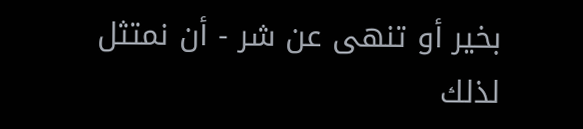بخير أو تنهى عن شر - أن نمتثل لذلك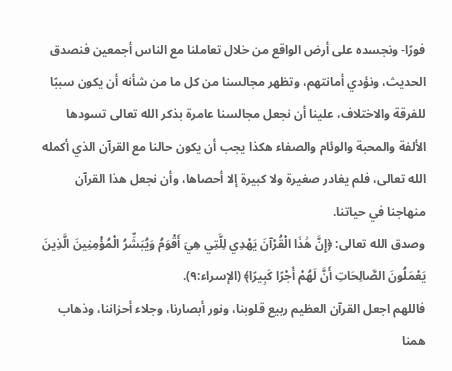فورًا- ونجسده على أرض الواقع من خلال تعاملنا مع الناس أجمعين فنصدق الحديث، ونؤدي أمانتهم، وتظهر مجالسنا من كل ما من شأنه أن يكون سببًا للفرقة والاختلاف، علينا أن نجعل مجالسنا عامرة بذكر الله تعالى تسودها الألفة والمحبة والوئام والصفاء هكذا يجب أن يكون حالنا مع القرآن الذي أكمله الله تعالى، فلم يغادر صغيرة ولا كبيرة إلا أحصاها، وأن نجعل هذا القرآن منهاجنا في حياتنا.
وصدق الله تعالى: ﴿إِنَّ هَٰذَا الْقُرْآنَ يَهْدِي لِلَّتِي هِيَ أَقْوَمُ وَيُبَشِّرُ الْمُؤْمِنِينَ الَّذِينَ يَعْمَلُونَ الصَّالِحَاتِ أَنَّ لَهُمْ أَجْرًا كَبِيرًا﴾ (الإسراء:٩).
فاللهم اجعل القرآن العظيم ربيع قلوبنا، ونور أبصارنا، وجلاء أحزاننا، وذهاب همنا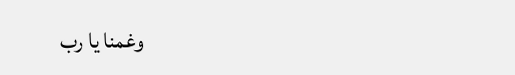وغمنا يا رب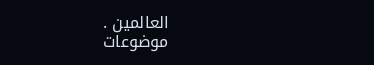العالمين .
موضوعات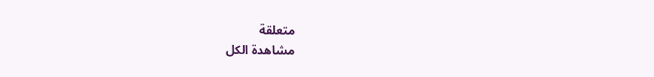متعلقة
مشاهدة الكل